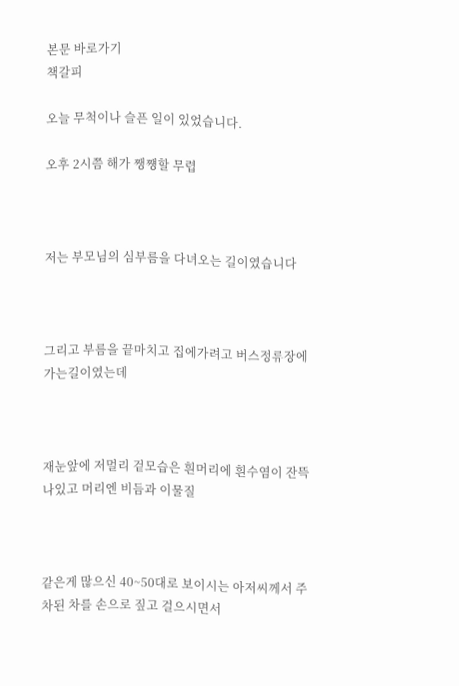본문 바로가기
책갈피

오늘 무척이나 슬픈 일이 있었습니다.

오후 2시쯤 해가 쨍쩅할 무렵



저는 부모님의 심부름을 다녀오는 길이였습니다



그리고 부름을 끝마치고 집에가려고 버스정류장에 가는길이였는데



재눈앞에 저멀리 겉모습은 흰머리에 흰수염이 잔뜩 나있고 머리엔 비듬과 이물질



같은게 많으신 40~50대로 보이시는 아저씨께서 주차된 차를 손으로 짚고 걸으시면서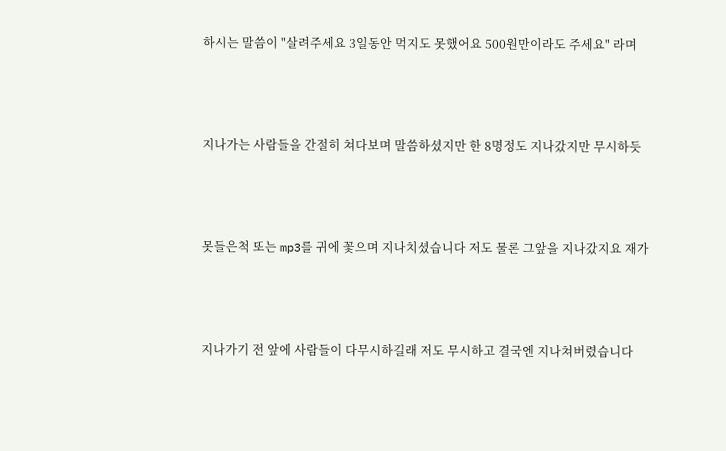하시는 말씀이 "살려주세요 3일동안 먹지도 못했어요 500원만이라도 주세요" 라며



지나가는 사람들을 간절히 쳐다보며 말씀하셨지만 한 8명정도 지나갔지만 무시하듯



못들은척 또는 mp3를 귀에 꽃으며 지나치셨습니다 저도 물론 그앞을 지나갔지요 재가



지나가기 전 앞에 사람들이 다무시하길래 저도 무시하고 결국엔 지나쳐버렸습니다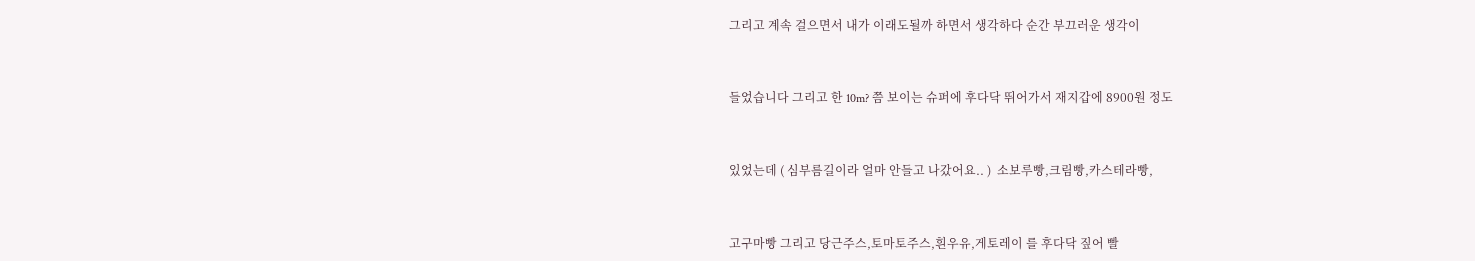그리고 계속 걸으면서 내가 이래도될까 하면서 생각하다 순간 부끄러운 생각이



들었습니다 그리고 한 10m? 쯤 보이는 슈퍼에 후다닥 뛰어가서 재지갑에 8900원 정도



있었는데 ( 심부름길이라 얼마 안들고 나갔어요.. )  소보루빵,크림빵,카스테라빵,



고구마빵 그리고 당근주스,토마토주스,흰우유,게토레이 를 후다닥 짚어 빨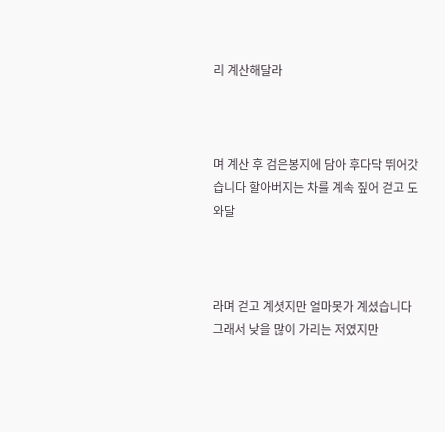리 계산해달라



며 계산 후 검은봉지에 담아 후다닥 뛰어갓습니다 할아버지는 차를 계속 짚어 걷고 도와달



라며 걷고 계셧지만 얼마못가 계셨습니다 그래서 낮을 많이 가리는 저였지만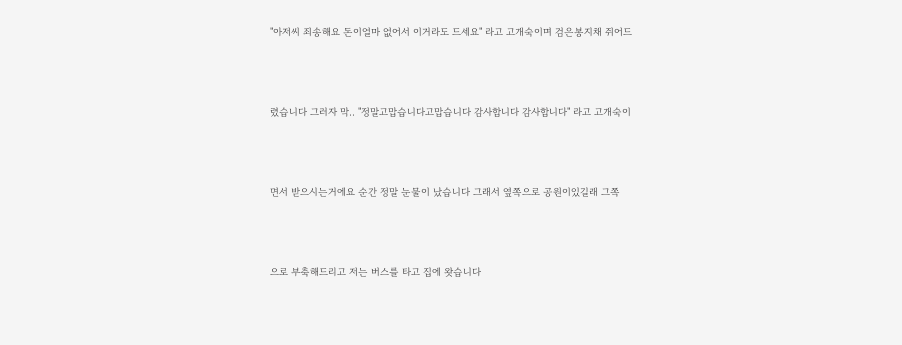"아저씨 죄송해요 돈이얼마 없어서 이거라도 드세요" 라고 고개숙이며 검은봉지채 쥐어드



렸습니다 그러자 막.. "정말고맙습니다고맙습니다 감사합니다 감사합니다" 라고 고개숙이



면서 받으시는거에요 순간 정말 눈물이 났습니다 그래서 옆쪽으로 공원이있길래 그쪽



으로 부축해드리고 저는 버스를 타고 집에 왓습니다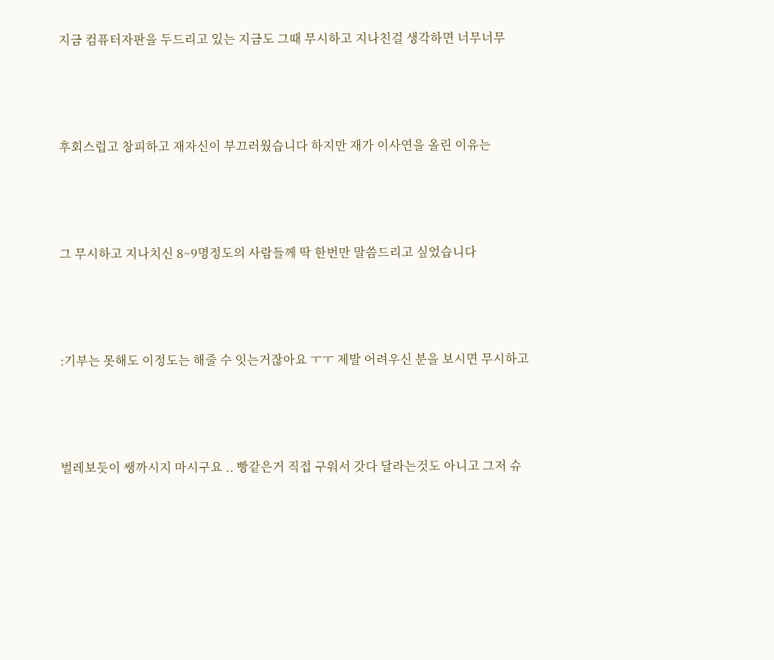지금 컴퓨터자판을 두드리고 있는 지금도 그때 무시하고 지나친걸 생각하면 너무너무



후회스럽고 창피하고 재자신이 부끄러웠습니다 하지만 재가 이사연을 올린 이유는



그 무시하고 지나치신 8~9명정도의 사람들께 딱 한번만 말씀드리고 싶었습니다



:기부는 못해도 이정도는 해줄 수 잇는거잖아요 ㅜㅜ 제발 어려우신 분을 보시면 무시하고



벌레보듯이 쌩까시지 마시구요 .. 빵같은거 직접 구워서 갓다 달라는것도 아니고 그저 슈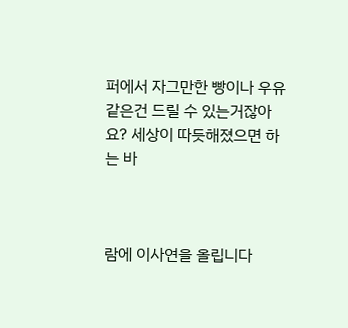퍼에서 자그만한 빵이나 우유같은건 드릴 수 있는거잖아요? 세상이 따듯해졌으면 하는 바



람에 이사연을 올립니다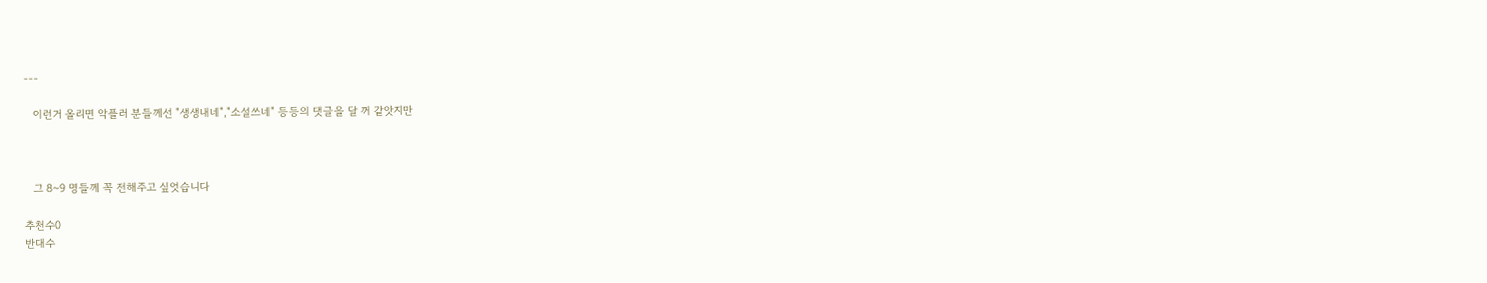---

   이런거 올리면 악플러 분들께선 "생생내네","소설쓰네" 등등의 댓글을 달 꺼 같앗지만



   그 8~9 명들께 꼭 전해주고 싶엇습니다

추천수0
반대수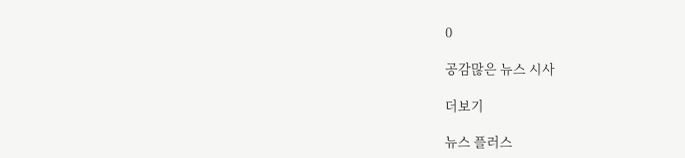0

공감많은 뉴스 시사

더보기

뉴스 플러스